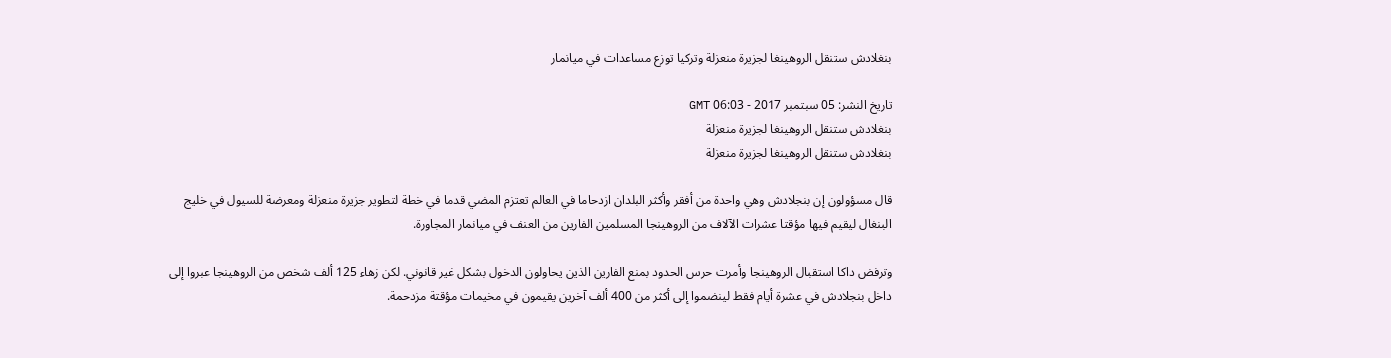بنغلادش ستنقل الروهينغا لجزيرة منعزلة وتركيا توزع مساعدات في ميانمار

تاريخ النشر: 05 سبتمبر 2017 - 06:03 GMT
بنغلادش ستنقل الروهينغا لجزيرة منعزلة
بنغلادش ستنقل الروهينغا لجزيرة منعزلة

قال مسؤولون إن بنجلادش وهي واحدة من أفقر وأكثر البلدان ازدحاما في العالم تعتزم المضي قدما في خطة لتطوير جزيرة منعزلة ومعرضة للسيول في خليج البنغال ليقيم فيها مؤقتا عشرات الآلاف من الروهينجا المسلمين الفارين من العنف في ميانمار المجاورة.

وترفض داكا استقبال الروهينجا وأمرت حرس الحدود بمنع الفارين الذين يحاولون الدخول بشكل غير قانوني. لكن زهاء 125 ألف شخص من الروهينجا عبروا إلى داخل بنجلادش في عشرة أيام فقط لينضموا إلى أكثر من 400 ألف آخرين يقيمون في مخيمات مؤقتة مزدحمة.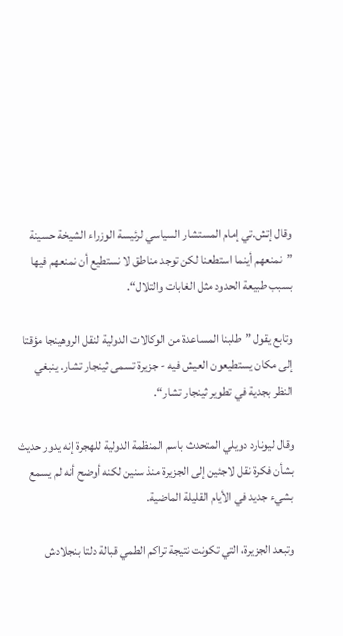وقال إتش.تي إمام المستشار السياسي لرئيسة الوزراء الشيخة حسينة ”نمنعهم أينما استطعنا لكن توجد مناطق لا نستطيع أن نمنعهم فيها بسبب طبيعة الحدود مثل الغابات والتلال“.

وتابع يقول ”طلبنا المساعدة من الوكالات الدولية لنقل الروهينجا مؤقتا إلى مكان يستطيعون العيش فيه - جزيرة تسمى ثينجار تشار. ينبغي النظر بجدية في تطوير ثينجار تشار“.

وقال ليونارد دويلي المتحدث باسم المنظمة الدولية للهجرة إنه يدور حديث بشأن فكرة نقل لاجئين إلى الجزيرة منذ سنين لكنه أوضح أنه لم يسمع بشيء جديد في الأيام القليلة الماضية.

وتبعد الجزيرة، التي تكونت نتيجة تراكم الطمي قبالة دلتا بنجلادش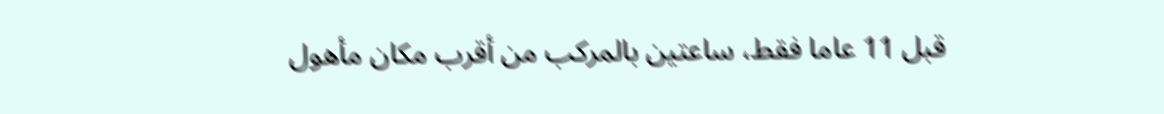قبل 11 عاما فقط، ساعتين بالمركب من أقرب مكان مأهول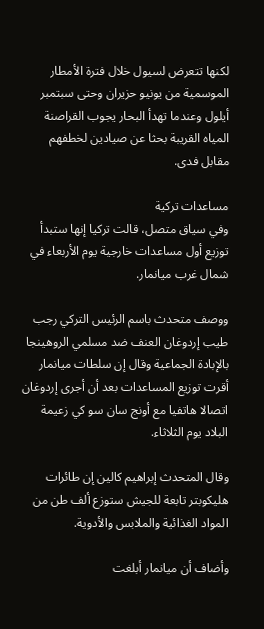لكنها تتعرض لسيول خلال فترة الأمطار الموسمية من يونيو حزيران وحتى سبتمبر أيلول وعندما تهدأ البحار يجوب القراصنة المياه القريبة بحثا عن صيادين لخطفهم مقابل فدى.

مساعدات تركية
وفي سياق متصل، قالت تركيا إنها ستبدأ توزيع أول مساعدات خارجية يوم الأربعاء في شمال غرب ميانمار.

ووصف متحدث باسم الرئيس التركي رجب طيب إردوغان العنف ضد مسلمي الروهينجا بالإبادة الجماعية وقال إن سلطات ميانمار أقرت توزيع المساعدات بعد أن أجرى إردوغان اتصالا هاتفيا مع أونج سان سو كي زعيمة البلاد يوم الثلاثاء.

وقال المتحدث إبراهيم كالين إن طائرات هليكوبتر تابعة للجيش ستوزع ألف طن من المواد الغذائية والملابس والأدوية.

وأضاف أن ميانمار أبلغت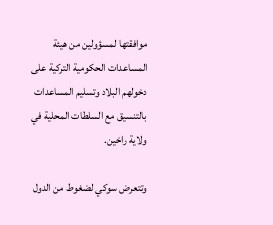موافقتها لمسؤولين من هيئة المساعدات الحكومية التركية على دخولهم البلاد وتسليم المساعدات بالتنسيق مع السلطات المحلية في ولاية راخين.

وتتعرض سوكي لضغوط من الدول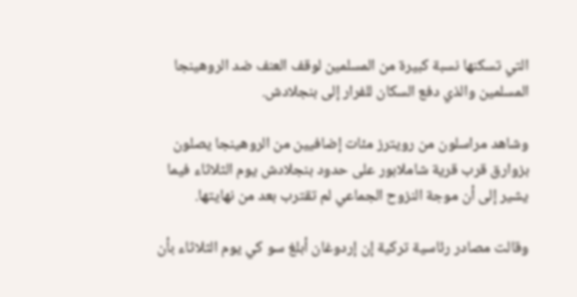التي تسكنها نسبة كبيرة من المسلمين لوقف العنف ضد الروهينجا المسلمين والذي دفع السكان للفرار إلى بنجلادش.

وشاهد مراسلون من رويترز مئات إضافيين من الروهينجا يصلون بزوارق قرب قرية شاملابور على حدود بنجلادش يوم الثلاثاء فيما يشير إلى أن موجة النزوح الجماعي لم تقترب بعد من نهايتها.

وقالت مصادر رئاسية تركية إن إردوغان أبلغ سو كي يوم الثلاثاء بأن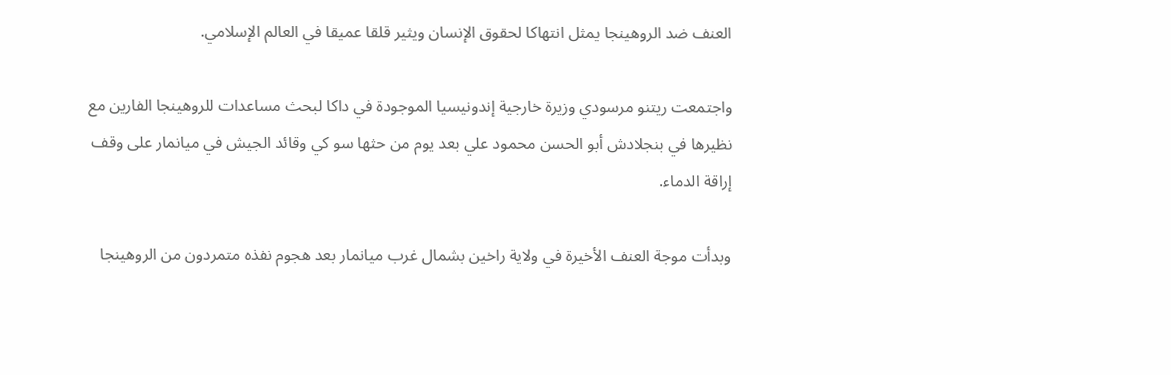العنف ضد الروهينجا يمثل انتهاكا لحقوق الإنسان ويثير قلقا عميقا في العالم الإسلامي.

واجتمعت ريتنو مرسودي وزيرة خارجية إندونيسيا الموجودة في داكا لبحث مساعدات للروهينجا الفارين مع نظيرها في بنجلادش أبو الحسن محمود علي بعد يوم من حثها سو كي وقائد الجيش في ميانمار على وقف إراقة الدماء.

وبدأت موجة العنف الأخيرة في ولاية راخين بشمال غرب ميانمار بعد هجوم نفذه متمردون من الروهينجا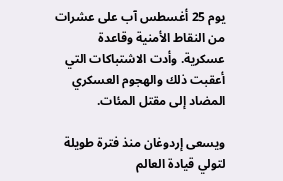يوم 25 أغسطس آب على عشرات من النقاط الأمنية وقاعدة عسكرية. وأدت الاشتباكات التي أعقبت ذلك والهجوم العسكري المضاد إلى مقتل المئات.

ويسعى إردوغان منذ فترة طويلة لتولي قيادة العالم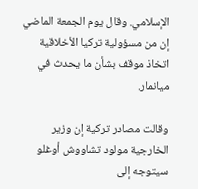الإسلامي. وقال يوم الجمعة الماضي إن من مسؤولية تركيا الأخلاقية اتخاذ موقف بشأن ما يحدث في ميانمار.

وقالت مصادر تركية إن وزير الخارجية مولود تشاووش أوغلو سيتوجه إلى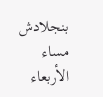بنجلادش مساء الأربعاء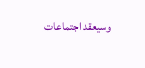وسيعقد اجتماعات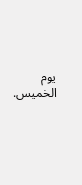يوم الخميس.